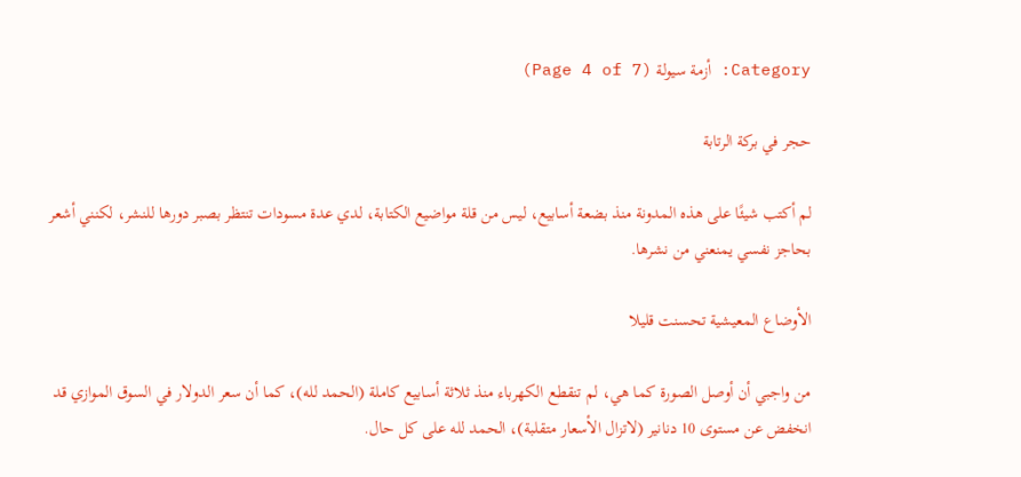Category: أزمة سيولة (Page 4 of 7)

حجر في بركة الرتابة

لم أكتب شيئًا على هذه المدونة منذ بضعة أسابيع، ليس من قلة مواضيع الكتابة، لدي عدة مسودات تنتظر بصبر دورها للنشر، لكنني أشعر بحاجز نفسي يمنعني من نشرها.

الأوضاع المعيشية تحسنت قليلا

من واجبي أن أوصل الصورة كما هي، لم تنقطع الكهرباء منذ ثلاثة أسابيع كاملة (الحمد لله)، كما أن سعر الدولار في السوق الموازي قد انخفض عن مستوى 10 دنانير (لاتزال الأسعار متقلبة)، الحمد لله على كل حال.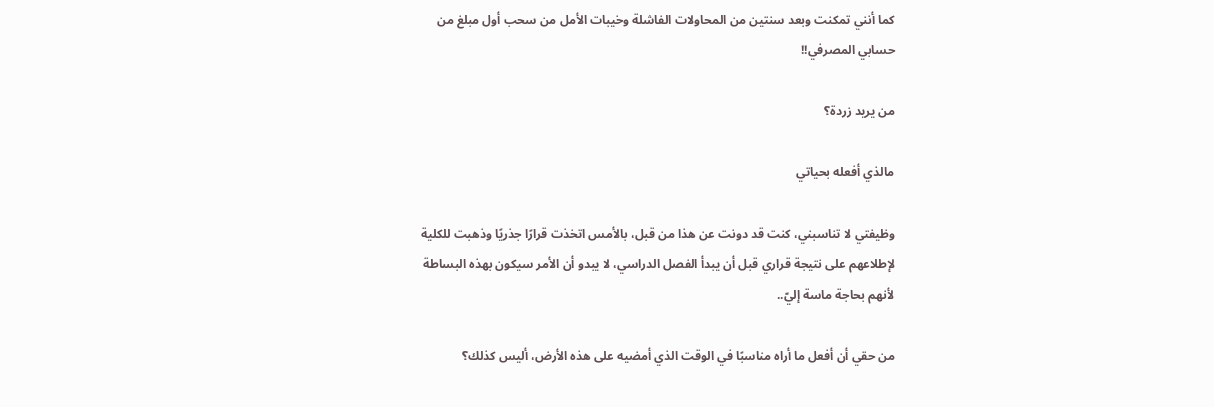كما أنني تمكنت وبعد سنتين من المحاولات الفاشلة وخيبات الأمل من سحب أول مبلغ من حسابي المصرفي!!

من يريد زردة؟

مالذي أفعله بحياتي

وظيفتي لا تناسبني، كنت قد دونت عن هذا من قبل، بالأمس اتخذت قرارًا جذريًا وذهبت للكلية لإطلاعهم على نتيجة قراري قبل أن يبدأ الفصل الدراسي، لا يبدو أن الأمر سيكون بهذه البساطة لأنهم بحاجة ماسة إليّ..

من حقي أن أفعل ما أراه مناسبًا في الوقت الذي أمضيه على هذه الأرض، أليس كذلك؟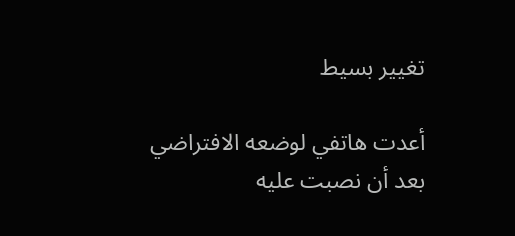تغيير بسيط

أعدت هاتفي لوضعه الافتراضي بعد أن نصبت عليه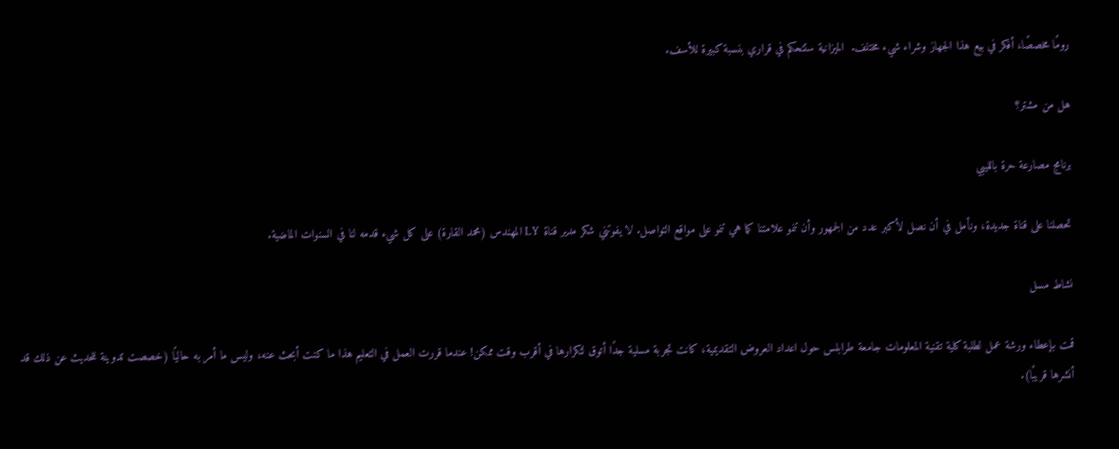رومًا مخصصًا، أفكر في بيع هذا الجهاز وشراء شيء مختلف.  الميزانية ستتحكم في قراري بنسبة كبيرة للأسف.

هل من مشتر؟

برنامج مصارعة حرة بالليبي

تحصلنا على قناة جديدة، ونأمل في أن نصل لأكبر عدد من الجمهور وأن تنمو علامتنا كما هي تنمو على مواقع التواصل. لا يفوتني شكر مدير قناة LY المهندس (محمد القارة) على كل شيء قدمه لنا في السنوات الماضية.

نشاط مسل

قمت بإعطاء ورشة عمل لطلبة كلية تقنية المعلومات جامعة طرابلس حول اعداد العروض التقديمية، كانت تجربة مسلية جدًا أتوق لتكرارها في أقرب وقت ممكن! عندما قررت العمل في التعليم هذا ما كنت أبحث عنه، وليس ما أمر به حاليًا (خصصت تدوينة للحديث عن ذلك قد أنشرها قريبًا).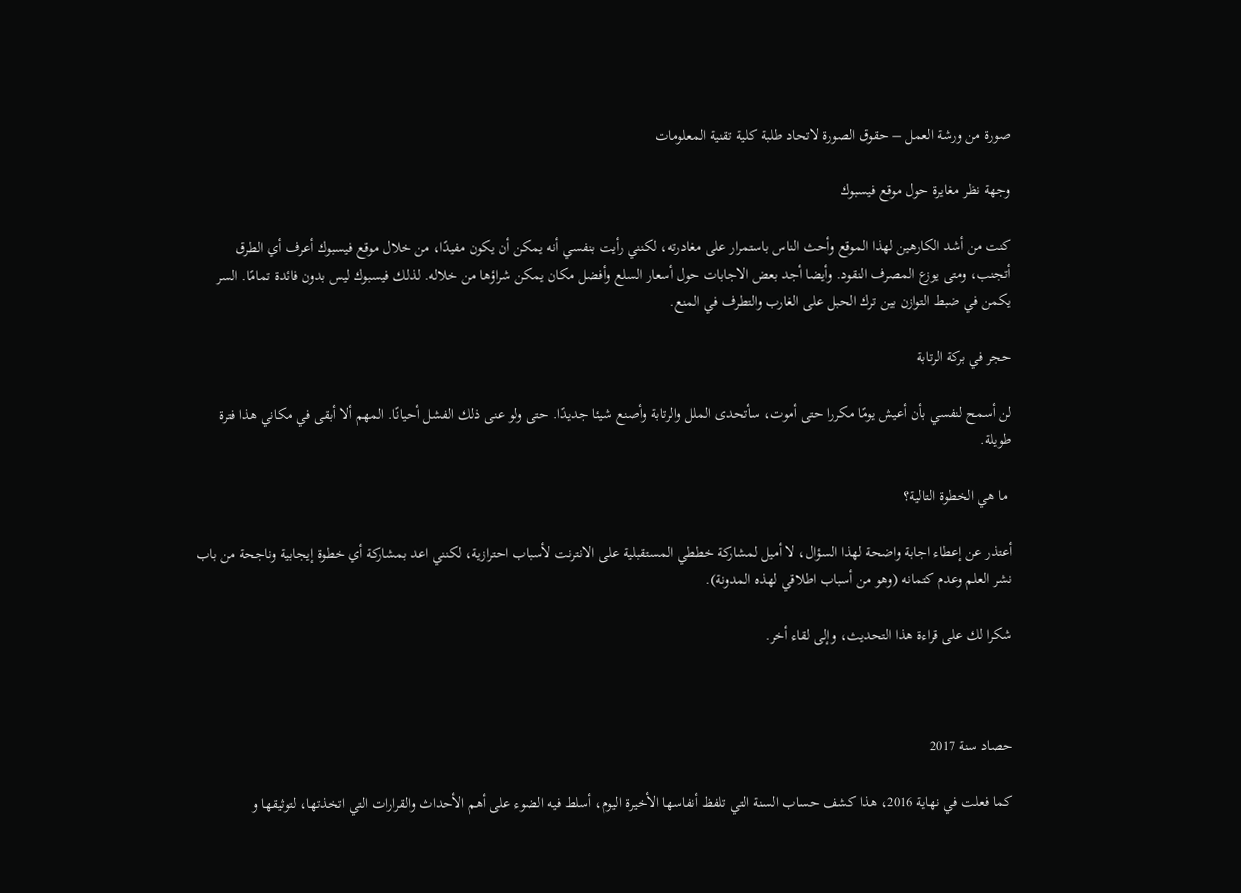صورة من ورشة العمل – حقوق الصورة لاتحاد طلبة كلية تقنية المعلومات

وجهة نظر مغايرة حول موقع فيسبوك

كنت من أشد الكارهين لهذا الموقع وأحث الناس باستمرار على مغادرته، لكنني رأيت بنفسي أنه يمكن أن يكون مفيدًا، من خلال موقع فيسبوك أعرف أي الطرق أتجنب، ومتى يوزع المصرف النقود. وأيضا أجد بعض الاجابات حول أسعار السلع وأفضل مكان يمكن شراؤها من خلاله. لذلك فيسبوك ليس بدون فائدة تمامًا. السر يكمن في ضبط التوازن بين ترك الحبل على الغارب والتطرف في المنع.

حجر في بركة الرتابة

لن أسمح لنفسي بأن أعيش يومًا مكررا حتى أموت، سأتحدى الملل والرتابة وأصنع شيئا جديدًا. حتى ولو عنى ذلك الفشل أحيانًا. المهم ألا أبقى في مكاني هذا فترة طويلة.

 ما هي الخطوة التالية؟

أعتذر عن إعطاء اجابة واضحة لهذا السؤال، لا أميل لمشاركة خططي المستقبلية على الانترنت لأسباب احترازية، لكنني اعد بمشاركة أي خطوة إيجابية وناجحة من باب نشر العلم وعدم كتمانه (وهو من أسباب اطلاقي لهذه المدونة).

شكرا لك على قراءة هذا التحديث، وإلى لقاء أخر.



حصاد سنة 2017

كما فعلت في نهاية 2016، هذا كشف حساب السنة التي تلفظ أنفاسها الأخيرة اليوم، أسلط فيه الضوء على أهم الأحداث والقرارات التي اتخذتها، لتوثيقها و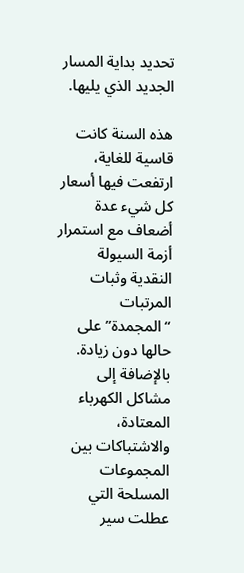تحديد بداية المسار الجديد الذي يليها.

هذه السنة كانت قاسية للغاية، ارتفعت فيها أسعار كل شيء عدة أضعاف مع استمرار أزمة السيولة النقدية وثبات المرتبات “المجمدة” على حالها دون زيادة.  بالإضافة إلى مشاكل الكهرباء المعتادة، والاشتباكات بين المجموعات المسلحة التي عطلت سير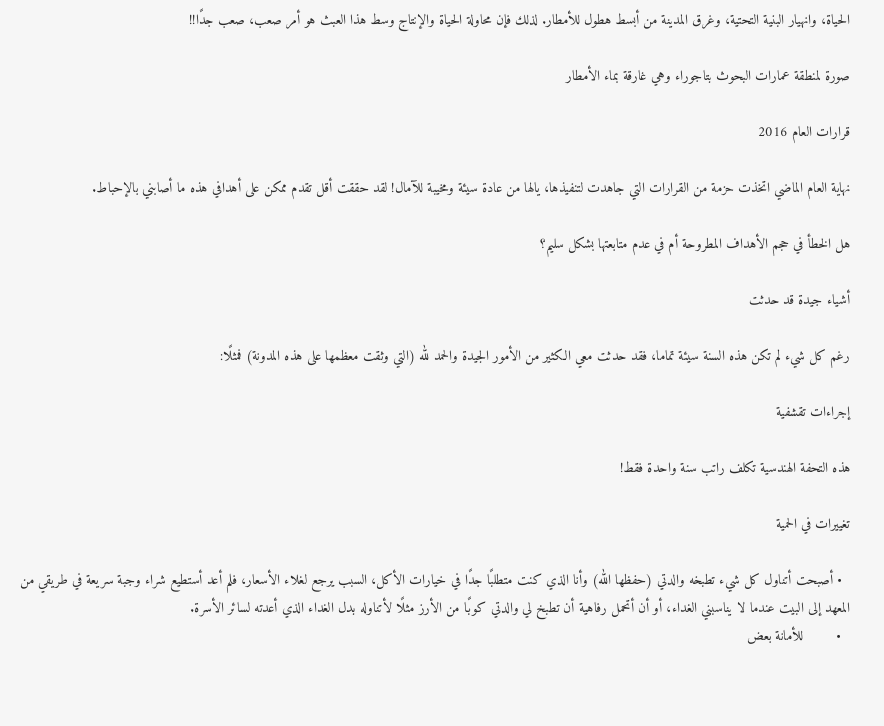الحياة، وانهيار البنية التحتية، وغرق المدينة من أبسط هطول للأمطار. لذلك فإن محاولة الحياة والإنتاج وسط هذا العبث هو أمر صعب، صعب جدًا!!

صورة لمنطقة عمارات البحوث بتاجوراء وهي غارقة بماء الأمطار

قرارات العام 2016

نهاية العام الماضي اتخذت حزمة من القرارات التي جاهدت لتنفيذها، يالها من عادة سيئة ومخيبة للآمال! لقد حققت أقل تقدم ممكن على أهدافي هذه ما أصابني بالإحباط.

هل الخطأ في حجم الأهداف المطروحة أم في عدم متابعتها بشكل سليم؟

أشياء جيدة قد حدثت

رغم كل شيء لم تكن هذه السنة سيئة تماما، فقد حدثت معي الكثير من الأمور الجيدة والحمد لله (التي وثقت معظمها على هذه المدونة) فمثلًا:

إجراءات تقشفية

هذه التحفة الهندسية تكلف راتب سنة واحدة فقط!

تغييرات في الحمية

  • أصبحت أتناول كل شيء تطبخه والدتي (حفظها الله) وأنا الذي كنت متطلبًا جدًا في خيارات الأكل، السبب يرجع لغلاء الأسعار، فلم أعد أستطيع شراء وجبة سريعة في طريقي من المعهد إلى البيت عندما لا يناسبني الغداء، أو أن أتحمل رفاهية أن تطبخ لي والدتي كوبًا من الأرز مثلًا لأتناوله بدل الغداء الذي أعدته لسائر الأسرة.
  •        للأمانة بعض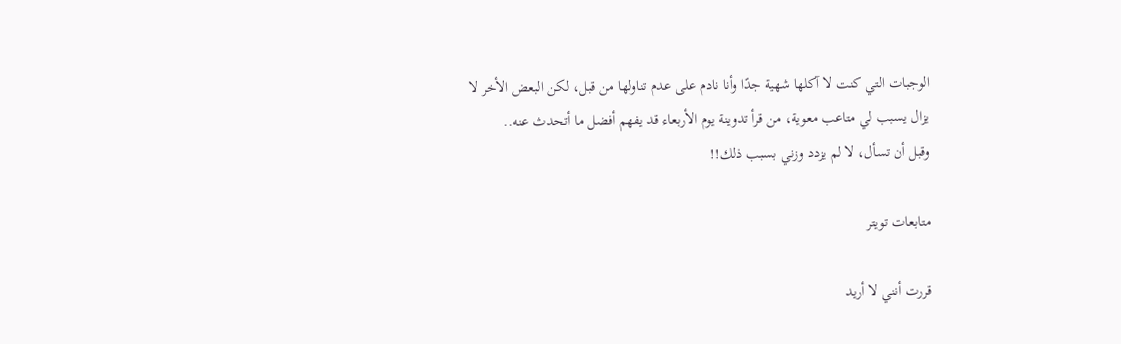الوجبات التي كنت لا آكلها شهية جدًا وأنا نادم على عدم تناولها من قبل، لكن البعض الأخر لا يزال يسبب لي متاعب معوية، من قرأ تدوينة يوم الأربعاء قد يفهم أفضل ما أتحدث عنه..
وقبل أن تسأل، لا لم يزدد وزني بسبب ذلك!!

متابعات تويتر

قررت أنني لا أريد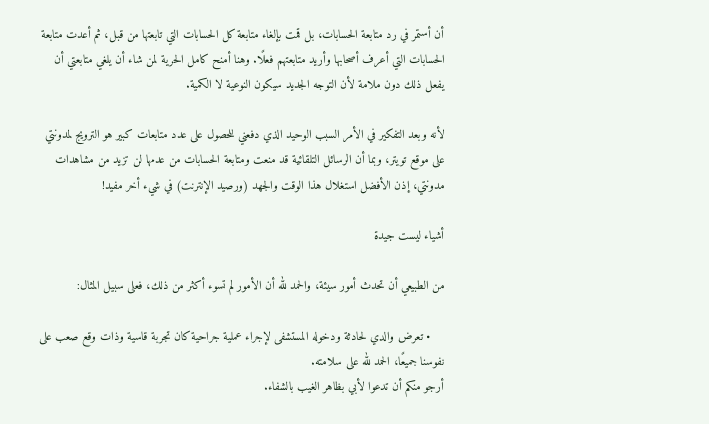أن أستمر في رد متابعة الحسابات، بل قمت بإلغاء متابعة كل الحسابات التي تابعتها من قبل، ثم أعدت متابعة الحسابات التي أعرف أصحابها وأريد متابعتهم فعلًا. وهنا أمنح كامل الحرية لمن شاء أن يلغي متابعتي أن يفعل ذلك دون ملامة لأن التوجه الجديد سيكون النوعية لا الكمية.

لأنه وبعد التفكير في الأمر السبب الوحيد الذي دفعني للحصول على عدد متابعات كبير هو الترويج لمدونتي على موقع تويتر، وبما أن الرسائل التلقائية قد منعت ومتابعة الحسابات من عدمها لن تزيد من مشاهدات مدونتي، إذن الأفضل استغلال هذا الوقت والجهد (ورصيد الإنترنت) في شيء أخر مفيد!

أشياء ليست جيدة

من الطبيعي أن تحدث أمور سيئة، والحمد لله أن الأمور لم تسوء أكثر من ذلك، فعلى سبيل المثال:

    • تعرض والدي لحادثة ودخوله المستشفى لإجراء عملية جراحية كان تجربة قاسية وذات وقع صعب على نفوسنا جميعًا، الحمد لله على سلامته.
أرجو منكم أن تدعوا لأبي بظاهر الغيب بالشفاء.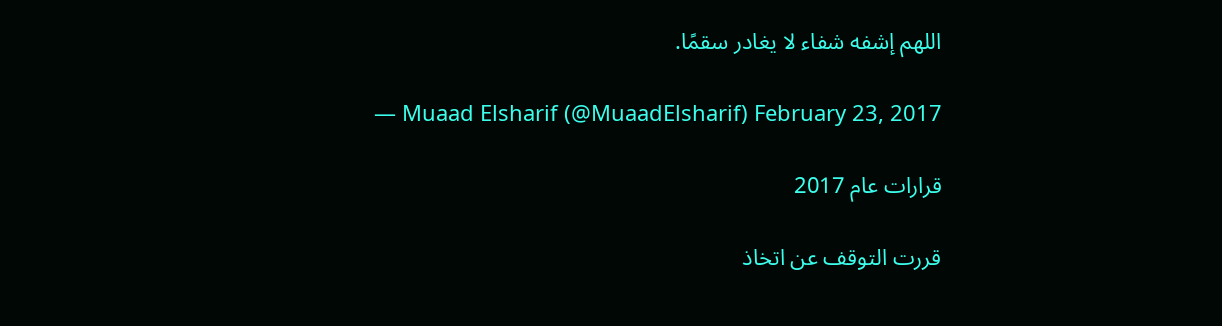اللهم إشفه شفاء لا يغادر سقمًا.

— Muaad Elsharif (@MuaadElsharif) February 23, 2017

قرارات عام 2017

قررت التوقف عن اتخاذ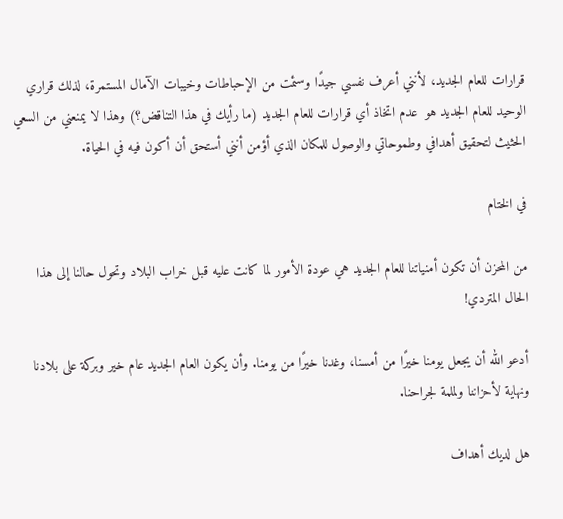قرارات للعام الجديد، لأنني أعرف نفسي جيدًا وسئمت من الإحباطات وخيبات الآمال المستمرة، لذلك قراري الوحيد للعام الجديد هو  عدم اتخاذ أي قرارات للعام الجديد (ما رأيك في هذا التناقض؟) وهذا لا يمنعني من السعي الحثيث لتحقيق أهدافي وطموحاتي والوصول للمكان الذي أؤمن أنني أستحق أن أكون فيه في الحياة.

في الختام

من المحزن أن تكون أمنياتنا للعام الجديد هي عودة الأمور لما كانت عليه قبل خراب البلاد وتحول حالنا إلى هذا الحال المتردي!

أدعو الله أن يجعل يومنا خيرًا من أمسنا، وغدنا خيرًا من يومنا. وأن يكون العام الجديد عام خير وبركة على بلادنا ونهاية لأحزاننا ولملمة لجراحنا.

هل لديك أهداف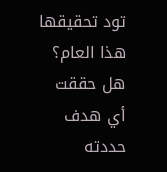تود تحقيقها هذا العام؟ هل حققت أي هدف حددته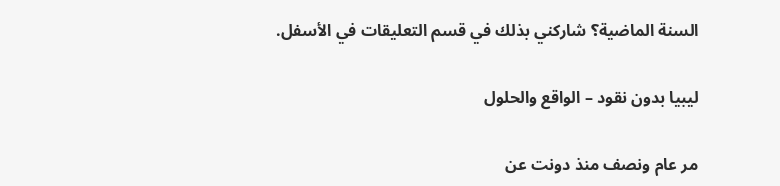السنة الماضية؟ شاركني بذلك في قسم التعليقات في الأسفل.

ليبيا بدون نقود – الواقع والحلول

مر عام ونصف منذ دونت عن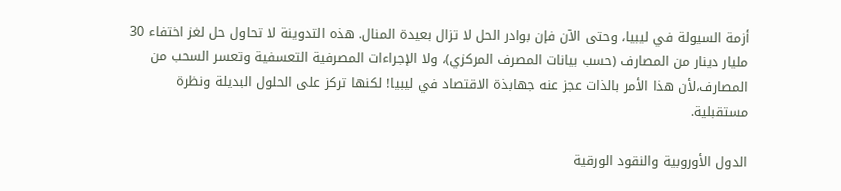أزمة السيولة في ليبيا، وحتى الآن فإن بوادر الحل لا تزال بعيدة المنال. هذه التدوينة لا تحاول حل لغز اختفاء 30 مليار دينار من المصارف (حسب بيانات المصرف المركزي)، ولا الإجراءات المصرفية التعسفية وتعسر السحب من المصارف،لأن هذا الأمر بالذات عجز عنه جهابذة الاقتصاد في ليبيا! لكنها تركز على الحلول البديلة ونظرة مستقبلية.

الدول الأوروبية والنقود الورقية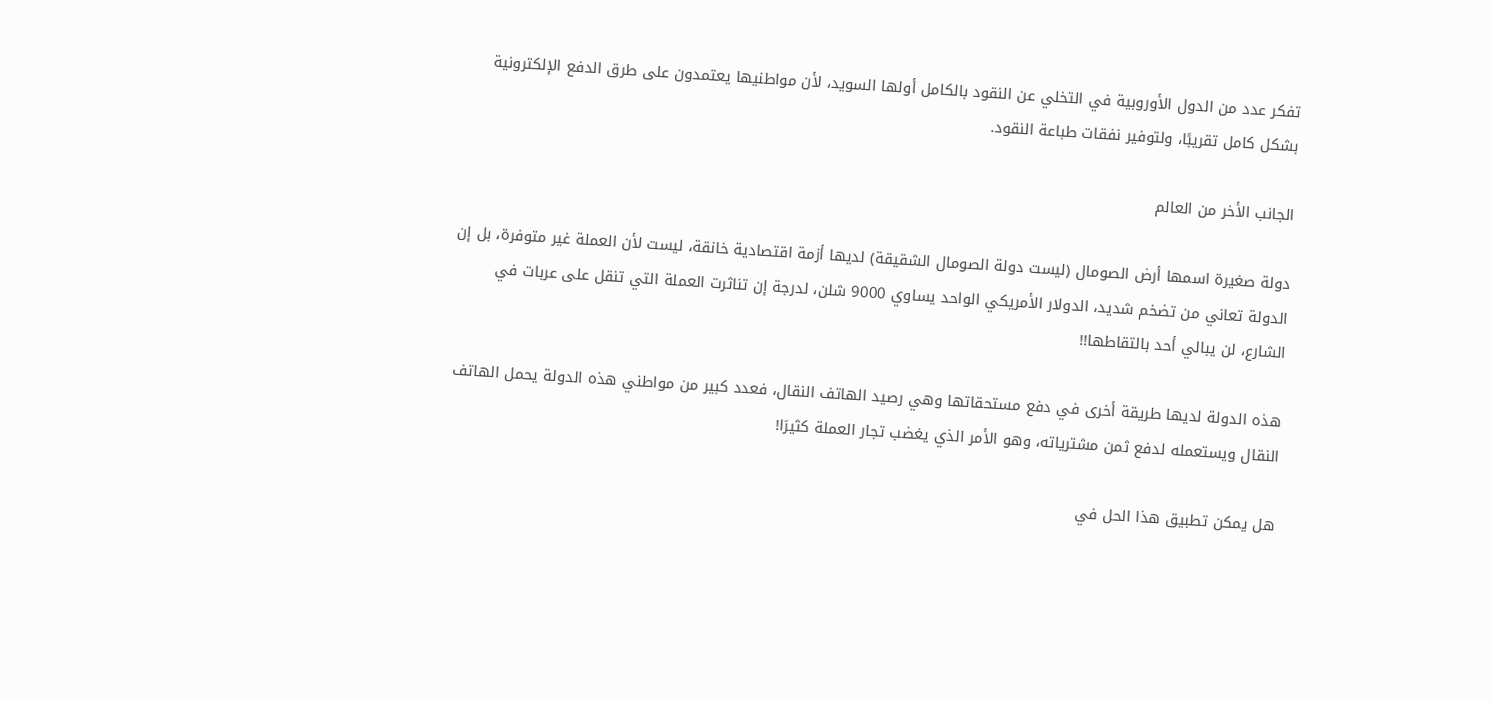تفكر عدد من الدول الأوروبية في التخلي عن النقود بالكامل أولها السويد، لأن مواطنيها يعتمدون على طرق الدفع الإلكترونية بشكل كامل تقريبًا، ولتوفير نفقات طباعة النقود.

الجانب الأخر من العالم

دولة صغيرة اسمها أرض الصومال (ليست دولة الصومال الشقيقة) لديها أزمة اقتصادية خانقة، ليست لأن العملة غير متوفرة، بل إن الدولة تعاني من تضخم شديد، الدولار الأمريكي الواحد يساوي 9000 شلن، لدرجة إن تناثرت العملة التي تنقل على عربات في الشارع، لن يبالي أحد بالتقاطها!!

هذه الدولة لديها طريقة أخرى في دفع مستحقاتها وهي رصيد الهاتف النقال، فعدد كبير من مواطني هذه الدولة يحمل الهاتف النقال ويستعمله لدفع ثمن مشترياته، وهو الأمر الذي يغضب تجار العملة كثيرَا!

هل يمكن تطبيق هذا الحل في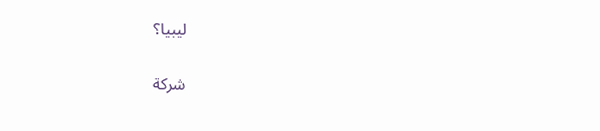ليبيا؟

شركة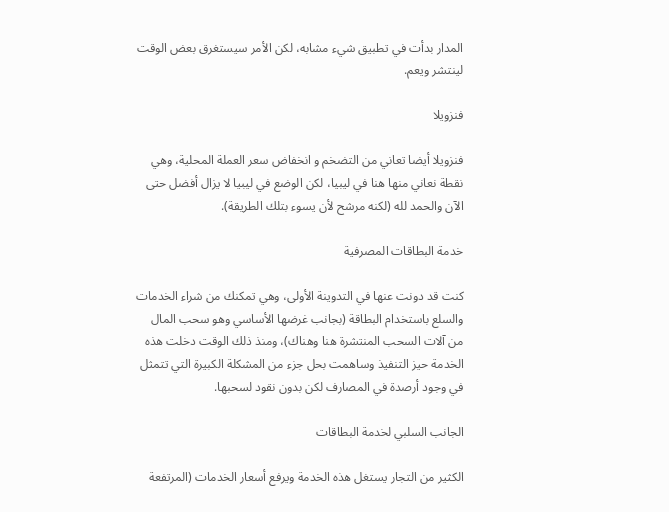المدار بدأت في تطبيق شيء مشابه، لكن الأمر سيستغرق بعض الوقت لينتشر ويعم.

فنزويلا

فنزويلا أيضا تعاني من التضخم و انخفاض سعر العملة المحلية، وهي نقطة نعاني منها هنا في ليبيا، لكن الوضع في ليبيا لا يزال أفضل حتى الآن والحمد لله (لكنه مرشح لأن يسوء بتلك الطريقة).

خدمة البطاقات المصرفية

كنت قد دونت عنها في التدوينة الأولى، وهي تمكنك من شراء الخدمات والسلع باستخدام البطاقة (بجانب غرضها الأساسي وهو سحب المال من آلات السحب المنتشرة هنا وهناك)، ومنذ ذلك الوقت دخلت هذه الخدمة حيز التنفيذ وساهمت بحل جزء من المشكلة الكبيرة التي تتمثل في وجود أرصدة في المصارف لكن بدون نقود لسحبها.

الجانب السلبي لخدمة البطاقات

الكثير من التجار يستغل هذه الخدمة ويرفع أسعار الخدمات (المرتفعة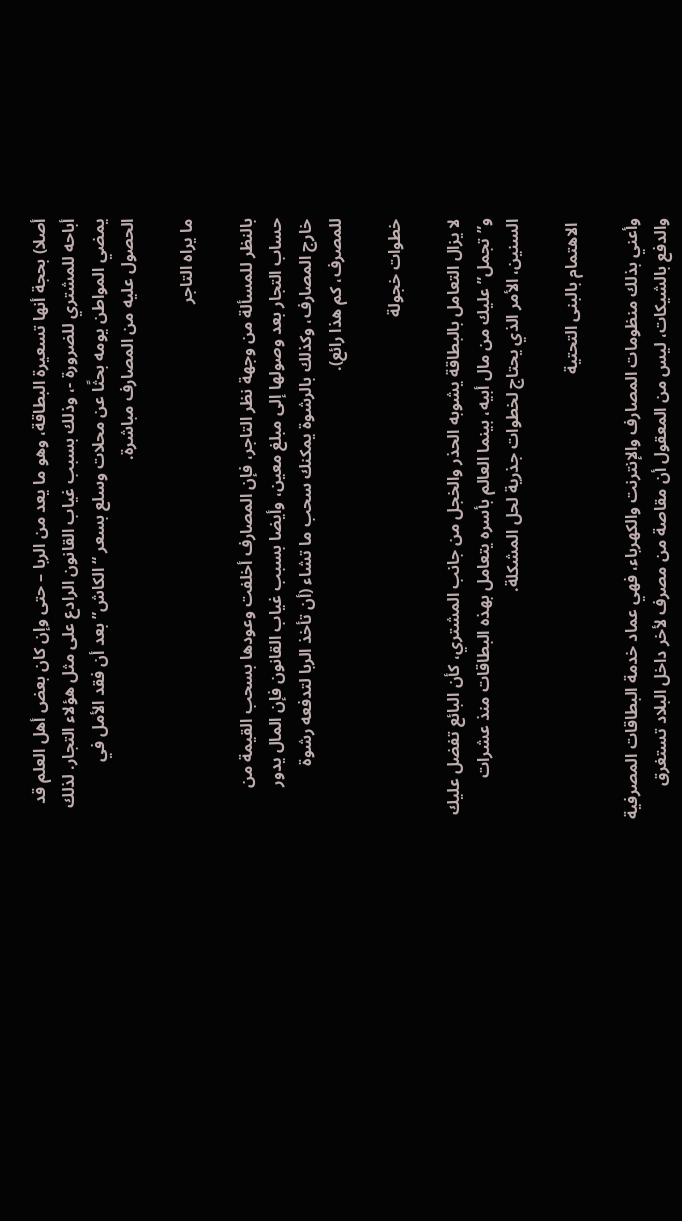أصلا) بحجة أنها تسعيرة البطاقة، وهو ما يعد من الربا – حتى وإن كان بعض أهل العلم قد أباحه للمشتري للضرورة -، وذلك بسبب غياب القانون الرادع على مثل هؤلاء التجار. لذلك يمضي المواطن يومه بحثًا عن محلات وسلع بسعر “الكاش” بعد أن فقد الأمل في الحصول عليه من المصارف مباشرة.

ما يراه التاجر

بالنظر للمسألة من وجهة نظر التاجر، فإن المصارف أخلفت وعودها بسحب القيمة من حساب التجار بعد وصولها إلى مبلغ معين، وأيضا بسبب غياب القانون فإن المال يدور خارج المصارف، وكذلك بالرشوة يمكنك سحب ما تشاء (أن تأخذ الربا لتدفعه رشوة للمصرف، كم هذا رائع).

خطوات خجولة

لا يزال التعامل بالبطاقة يشوبه الحذر والخجل من جانب المشتري، كأن البائع تفضل عليك و”تجمل” عليك من مال أبيه، بينما العالم بأسره يتعامل بهذه البطاقات منذ عشرات السنين، الأمر الذي يحتاج لخطوات جذرية لحل المشكلة.

 الاهتمام بالبنى التحتية

وأعني بذلك منظومات المصارف والإنترنت والكهرباء، فهي عماد خدمة البطاقات المصرفية والدفع بالشيكات، ليس من المعقول أن مقاصة من مصرف لأخر داخل البلاد تستغرق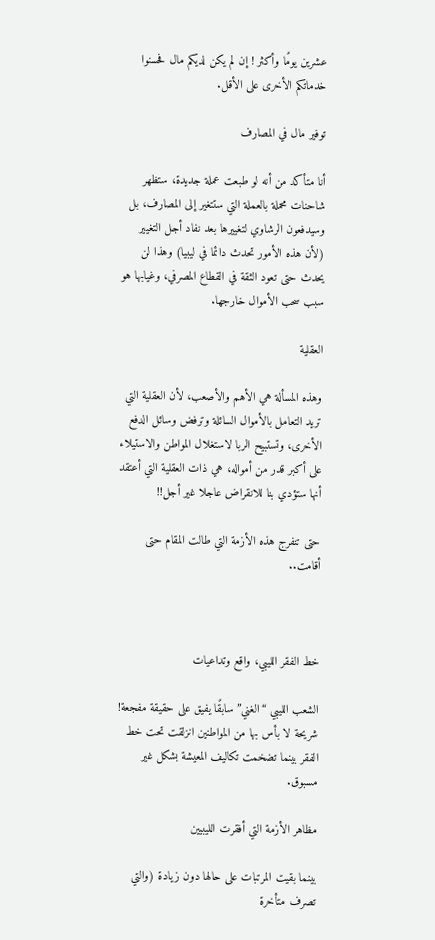عشرين يومًا وأكثر ! إن لم يكن لديكم مال فحسنوا خدماتكم الأخرى على الأقل.

توفير مال في المصارف

أنا متأكد من أنه لو طبعت عملة جديدة، ستظهر شاحنات محملة بالعملة التي ستتغير إلى المصارف، بل وسيدفعون الرشاوي لتغييرها بعد نفاد أجل التغيير (لأن هذه الأمور تحدث دائما في ليبيا) وهذا لن يحدث حتى تعود الثقة في القطاع المصرفي، وغيابها هو سبب سحب الأموال خارجها.

العقلية

وهذه المسألة هي الأهم والأصعب، لأن العقلية التي تريد التعامل بالأموال السائلة وترفض وسائل الدفع الأخرى، وتستبيح الربا لاستغلال المواطن والاستيلاء على أكبر قدر من أمواله، هي ذات العقلية التي أعتقد أنها ستؤدي بنا للانقراض عاجلا غير أجل!!

حتى تنفرج هذه الأزمة التي طالت المقام حتى أقامت..



خط الفقر الليبي، واقع وتداعيات

الشعب الليبي “الغني” سابقًا يفيق على حقيقة مفجعة! شريحة لا بأس بها من المواطنين انزلقت تحت خط الفقر بينما تضخمت تكاليف المعيشة بشكل غير مسبوق.

مظاهر الأزمة التي أفقرت الليبيين

بينما بقيت المرتبات على حالها دون زيادة (والتي تصرف متأخرة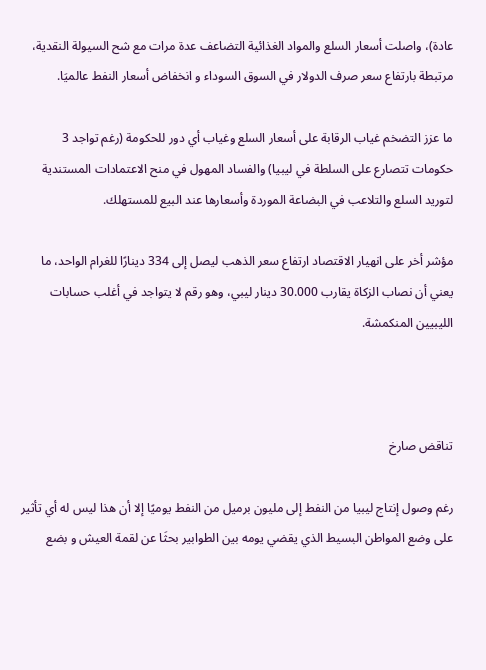عادة)، واصلت أسعار السلع والمواد الغذائية التضاعف عدة مرات مع شح السيولة النقدية، مرتبطة بارتفاع سعر صرف الدولار في السوق السوداء و انخفاض أسعار النفط عالميَا.

ما عزز التضخم غياب الرقابة على أسعار السلع وغياب أي دور للحكومة (رغم تواجد 3 حكومات تتصارع على السلطة في ليبيا) والفساد المهول في منح الاعتمادات المستندية لتوريد السلع والتلاعب في البضاعة الموردة وأسعارها عند البيع للمستهلك.

مؤشر أخر على انهيار الاقتصاد ارتفاع سعر الذهب ليصل إلى 334 دينارًا للغرام الواحد، ما يعني أن نصاب الزكاة يقارب 30.000 دينار ليبي، وهو رقم لا يتواجد في أغلب حسابات الليبيين المنكمشة.



تناقض صارخ

رغم وصول إنتاج ليبيا من النفط إلى مليون برميل من النفط يوميًا إلا أن هذا ليس له أي تأثير على وضع المواطن البسيط الذي يقضي يومه بين الطوابير بحثَا عن لقمة العيش و بضع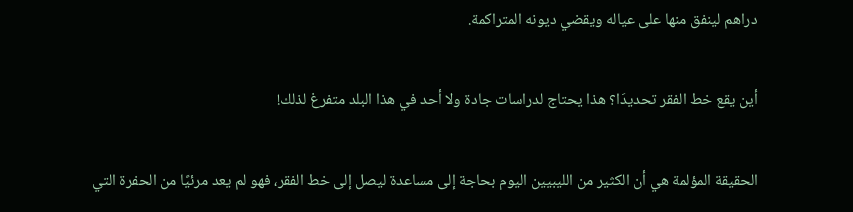دراهم لينفق منها على عياله ويقضي ديونه المتراكمة.

أين يقع خط الفقر تحديدَا؟ هذا يحتاج لدراسات جادة ولا أحد في هذا البلد متفرغ لذلك!

الحقيقة المؤلمة هي أن الكثير من الليبيين اليوم بحاجة إلى مساعدة ليصل إلى خط الفقر، فهو لم يعد مرئيًا من الحفرة التي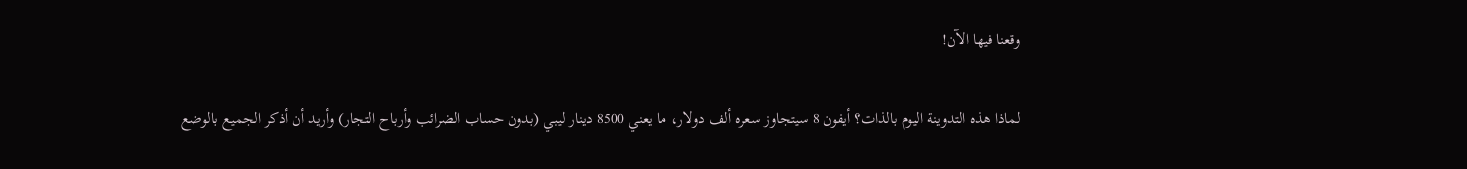وقعنا فيها الآن!

لماذا هذه التدوينة اليوم بالذات؟ أيفون 8 سيتجاوز سعره ألف دولار، ما يعني 8500 دينار ليبي (بدون حساب الضرائب وأرباح التجار) وأريد أن أذكر الجميع بالوضع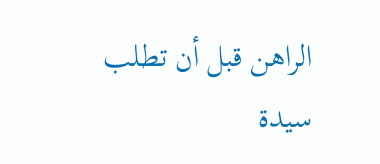الراهن قبل أن تطلب سيدة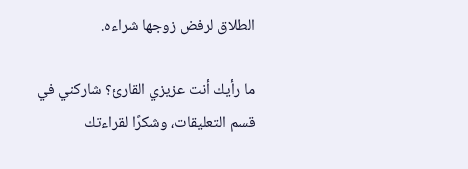الطلاق لرفض زوجها شراءه.

ما رأيك أنت عزيزي القارئ؟ شاركني في قسم التعليقات، وشكرًا لقراءتك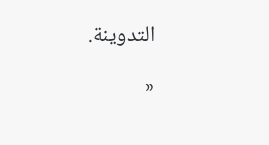التدوينة.

«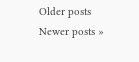Older posts Newer posts »